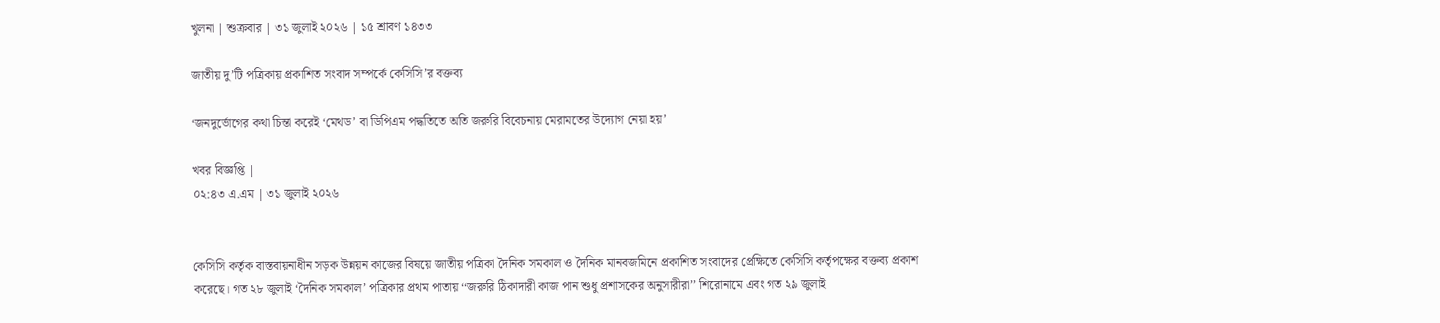খুলনা | শুক্রবার | ৩১ জুলাই ২০২৬ | ১৫ শ্রাবণ ১৪৩৩

জাতীয় দু’টি পত্রিকায় প্রকাশিত সংবাদ সম্পর্কে কেসিসি’র বক্তব্য

‘জনদুর্ভোগের কথা চিন্তা করেই ‘মেথড’ বা ডিপিএম পদ্ধতিতে অতি জরুরি বিবেচনায় মেরামতের উদ্যোগ নেয়া হয়’

খবর বিজ্ঞপ্তি |
০২:৪৩ এ.এম | ৩১ জুলাই ২০২৬


কেসিসি কর্তৃক বাস্তবায়নাধীন সড়ক উন্নয়ন কাজের বিষয়ে জাতীয় পত্রিকা দৈনিক সমকাল ও দৈনিক মানবজমিনে প্রকাশিত সংবাদের প্রেক্ষিতে কেসিসি কর্তৃপক্ষের বক্তব্য প্রকাশ করেছে। গত ২৮ জুলাই ‘দৈনিক সমকাল’ পত্রিকার প্রথম পাতায় ‘‘জরুরি ঠিকাদারী কাজ পান শুধু প্রশাসকের অনুসারীরা’’ শিরোনামে এবং গত ২৯ জুলাই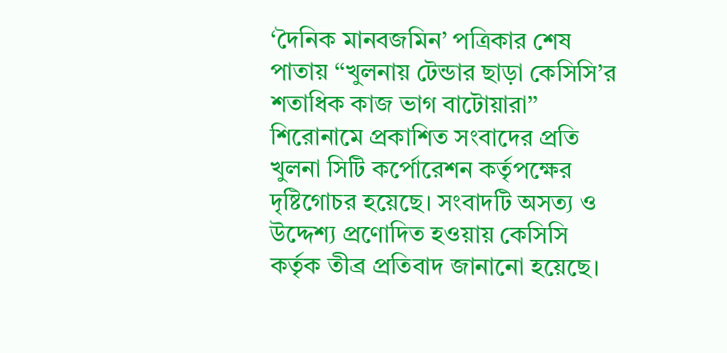‘দৈনিক মানবজমিন’ পত্রিকার শেষ পাতায় ‘‘খুলনায় টেন্ডার ছাড়া কেসিসি’র শতাধিক কাজ ভাগ বাটোয়ারা’’ শিরোনামে প্রকাশিত সংবাদের প্রতি খুলনা সিটি কর্পোরেশন কর্তৃপক্ষের দৃষ্টিগোচর হয়েছে। সংবাদটি অসত্য ও উদ্দেশ্য প্রণোদিত হওয়ায় কেসিসি কর্তৃক তীব্র প্রতিবাদ জানানো হয়েছে।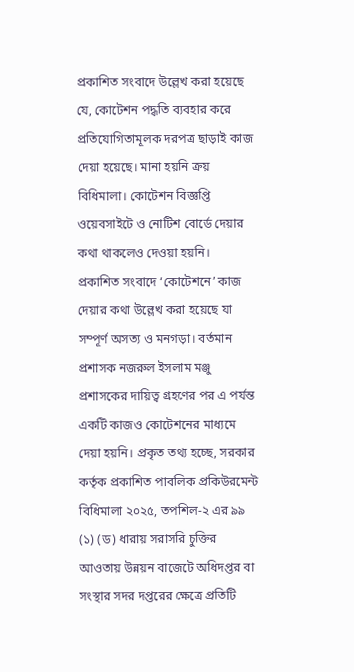প্রকাশিত সংবাদে উল্লেখ করা হয়েছে যে, কোটেশন পদ্ধতি ব্যবহার করে প্রতিযোগিতামূলক দরপত্র ছাড়াই কাজ দেয়া হয়েছে। মানা হয়নি ক্রয় বিধিমালা। কোটেশন বিজ্ঞপ্তি ওয়েবসাইটে ও নোটিশ বোর্ডে দেয়ার কথা থাকলেও দেওয়া হয়নি।
প্রকাশিত সংবাদে ‘কোটেশনে’ কাজ দেয়ার কথা উল্লেখ করা হয়েছে যা সম্পূর্ণ অসত্য ও মনগড়া। বর্তমান প্রশাসক নজরুল ইসলাম মঞ্জু প্রশাসকের দায়িত্ব গ্রহণের পর এ পর্যন্ত একটি কাজও কোটেশনের মাধ্যমে দেয়া হয়নি। প্রকৃত তথ্য হচ্ছে, সরকার কর্তৃক প্রকাশিত পাবলিক প্রকিউরমেন্ট বিধিমালা ২০২৫, তপশিল-২ এর ৯৯ (১) (ড) ধারায় সরাসরি চুক্তির আওতায় উন্নয়ন বাজেটে অধিদপ্তর বা সংস্থার সদর দপ্তরের ক্ষেত্রে প্রতিটি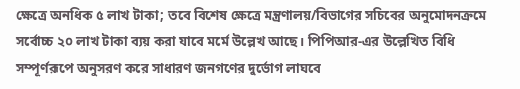ক্ষেত্রে অনধিক ৫ লাখ টাকা; তবে বিশেষ ক্ষেত্রে মন্ত্রণালয়/বিভাগের সচিবের অনুমোদনক্রমে সর্বোচ্চ ২০ লাখ টাকা ব্যয় করা যাবে মর্মে উল্লেখ আছে। পিপিআর-এর উল্লেখিত বিধি সম্পূর্ণরূপে অনুসরণ করে সাধারণ জনগণের দুর্ভোগ লাঘবে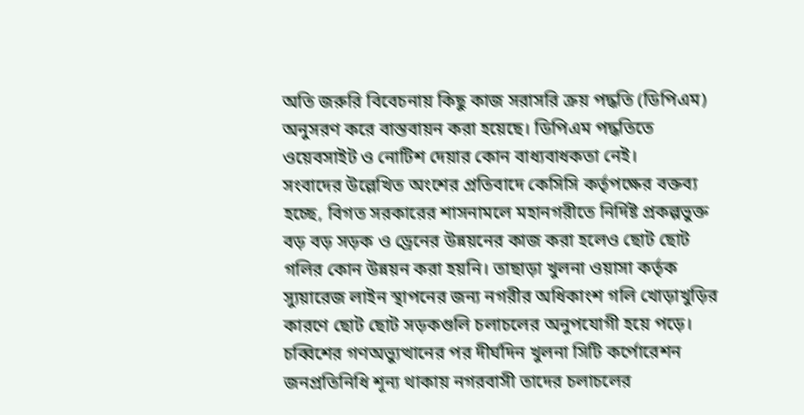অতি জরুরি বিবেচনায় কিছু কাজ সরাসরি ক্রয় পদ্ধতি (ডিপিএম) অনুসরণ করে বাস্তবায়ন করা হয়েছে। ডিপিএম পদ্ধতিতে ওয়েবসাইট ও নোটিশ দেয়ার কোন বাধ্যবাধকতা নেই।
সংবাদের উল্লেখিত অংশের প্রতিবাদে কেসিসি কর্তৃপক্ষের বক্তব্য হচ্ছে, বিগত সরকারের শাসনামলে মহানগরীতে নির্দিষ্ট প্রকল্পভুক্ত বড় বড় সড়ক ও ড্রেনের উন্নয়নের কাজ করা হলেও ছোট ছোট গলির কোন উন্নয়ন করা হয়নি। তাছাড়া খুলনা ওয়াসা কর্তৃক স্যুয়ারেজ লাইন স্থাপনের জন্য নগরীর অধিকাংশ গলি খোড়াখুড়ির কারণে ছোট ছোট সড়কগুলি চলাচলের অনুপযোগী হয়ে পড়ে। চব্বিশের গণঅভ্যুত্থানের পর দীর্ঘদিন খুলনা সিটি কর্পোরেশন জনপ্রতিনিধি শূন্য থাকায় নগরবাসী তাদের চলাচলের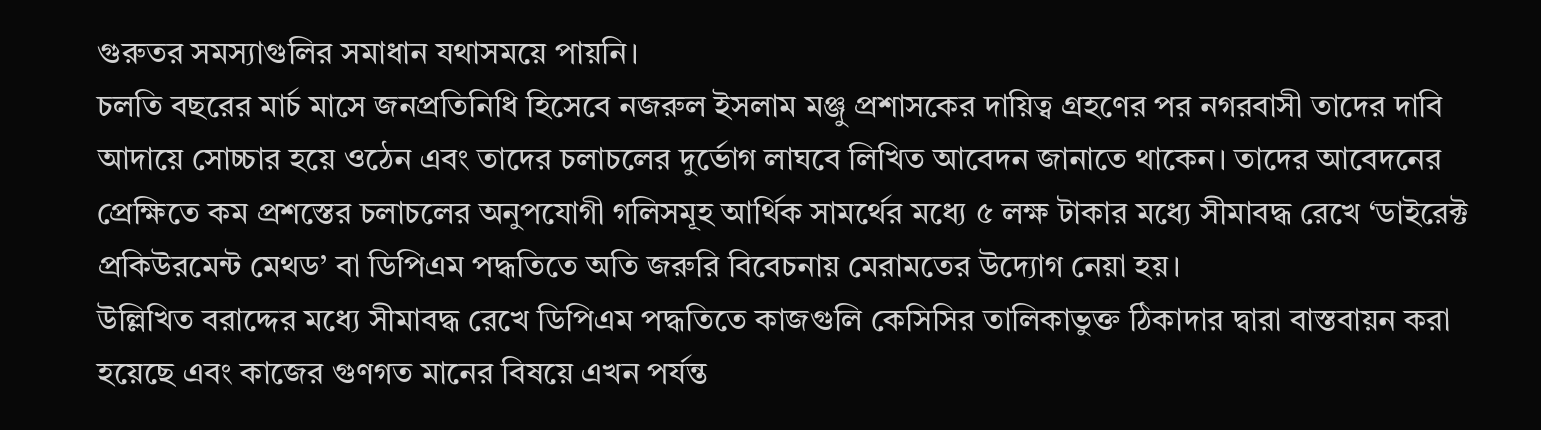গুরুতর সমস্যাগুলির সমাধান যথাসময়ে পায়নি।
চলতি বছরের মার্চ মাসে জনপ্রতিনিধি হিসেবে নজরুল ইসলাম মঞ্জু প্রশাসকের দায়িত্ব গ্রহণের পর নগরবাসী তাদের দাবি আদায়ে সোচ্চার হয়ে ওঠেন এবং তাদের চলাচলের দুর্ভোগ লাঘবে লিখিত আবেদন জানাতে থাকেন। তাদের আবেদনের প্রেক্ষিতে কম প্রশস্তের চলাচলের অনুপযোগী গলিসমূহ আর্থিক সামর্থের মধ্যে ৫ লক্ষ টাকার মধ্যে সীমাবদ্ধ রেখে ‘ডাইরেক্ট প্রকিউরমেন্ট মেথড’ বা ডিপিএম পদ্ধতিতে অতি জরুরি বিবেচনায় মেরামতের উদ্যোগ নেয়া হয়।
উল্লিখিত বরাদ্দের মধ্যে সীমাবদ্ধ রেখে ডিপিএম পদ্ধতিতে কাজগুলি কেসিসির তালিকাভুক্ত ঠিকাদার দ্বারা বাস্তবায়ন করা হয়েছে এবং কাজের গুণগত মানের বিষয়ে এখন পর্যন্ত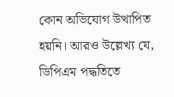কোন অভিযোগ উত্থাপিত হয়নি। আরও উল্লেখ্য যে, ডিপিএম পদ্ধতিতে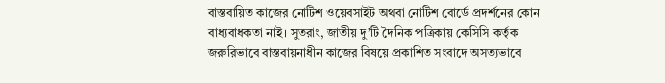বাস্তবায়িত কাজের নোটিশ ওয়েবসাইট অথবা নোটিশ বোর্ডে প্রদর্শনের কোন বাধ্যবাধকতা নাই। সুতরাং, জাতীয় দু’টি দৈনিক পত্রিকায় কেসিসি কর্তৃক জরুরিভাবে বাস্তবায়নাধীন কাজের বিষয়ে প্রকাশিত সংবাদে অসত্যভাবে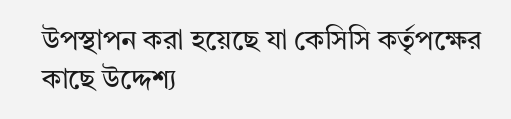উপস্থাপন করা হয়েছে যা কেসিসি কর্তৃপক্ষের কাছে উদ্দেশ্য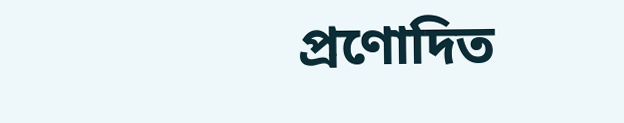প্রণোদিত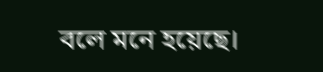বলে মনে হয়েছে।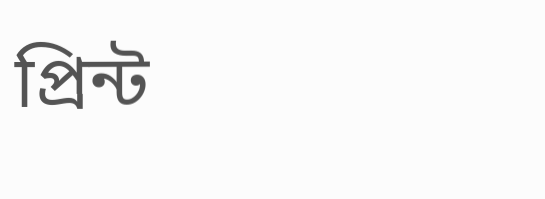প্রিন্ট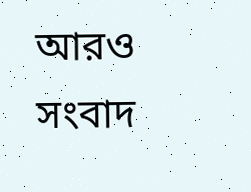আরও সংবাদ